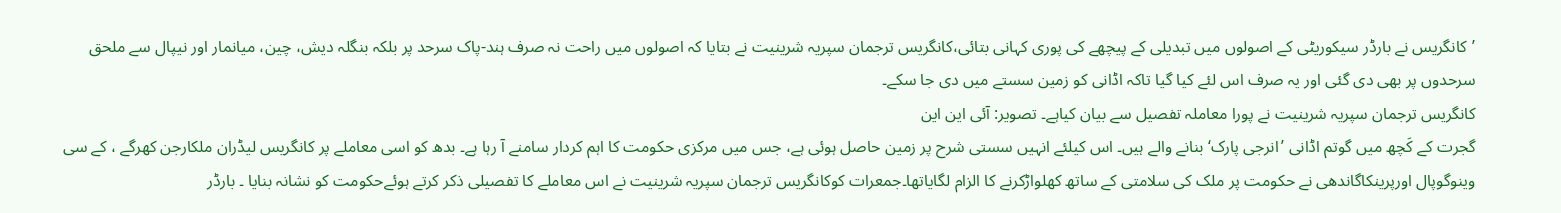’کانگریس نے بارڈر سیکوریٹی کے اصولوں میں تبدیلی کے پیچھے کی پوری کہانی بتائی،کانگریس ترجمان سپریہ شرینیت نے بتایا کہ اصولوں میں راحت نہ صرف ہند-پاک سرحد پر بلکہ بنگلہ دیش، چین، میانمار اور نیپال سے ملحق سرحدوں پر بھی دی گئی اور یہ صرف اس لئے کیا گیا تاکہ اڈانی کو زمین سستے میں دی جا سکے۔
کانگریس ترجمان سپریہ شرینیت نے پورا معاملہ تفصیل سے بیان کیاہے۔ تصویر: آئی این این
گجرت کے کَچھ میں گوتم اڈانی ’انرجی پارک‘ بنانے والے ہیں۔ اس کیلئے انہیں سستی شرح پر زمین حاصل ہوئی ہے، جس میں مرکزی حکومت کا اہم کردار سامنے آ رہا ہے۔ بدھ کو اسی معاملے پر کانگریس لیڈران ملکارجن کھرگے ، کے سی وینوگوپال اورپرینکاگاندھی نے حکومت پر ملک کی سلامتی کے ساتھ کھلواڑکرنے کا الزام لگایاتھا۔جمعرات کوکانگریس ترجمان سپریہ شرینیت نے اس معاملے کا تفصیلی ذکر کرتے ہوئےحکومت کو نشانہ بنایا ۔ بارڈر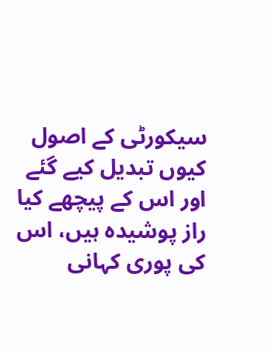سیکورٹی کے اصول کیوں تبدیل کیے گئے اور اس کے پیچھے کیا راز پوشیدہ ہیں، اس کی پوری کہانی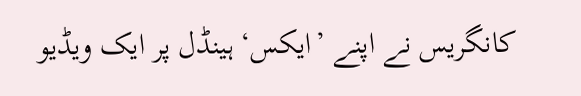کانگریس نے اپنے ’ایکس‘ ہینڈل پر ایک ویڈیو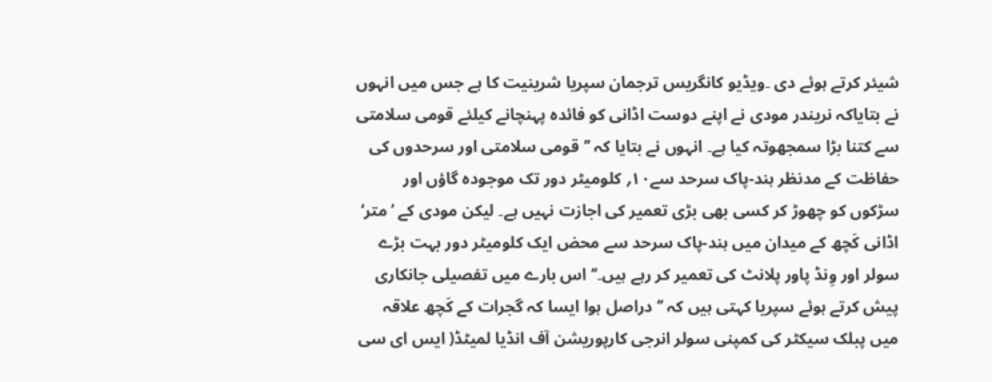شیئر کرتے ہوئے دی ۔ویڈیو کانگریس ترجمان سپریا شرینیت کا ہے جس میں انہوں نے بتایاکہ نریندر مودی نے اپنے دوست اڈانی کو فائدہ پہنچانے کیلئے قومی سلامتی سے کتنا بڑا سمجھوتہ کیا ہے۔ انہوں نے بتایا کہ ’’قومی سلامتی اور سرحدوں کی حفاظت کے مدنظر ہند-پاک سرحد سے۱۰؍ کلومیٹر دور تک موجودہ گاؤں اور سڑکوں کو چھوڑ کر کسی بھی بڑی تعمیر کی اجازت نہیں ہے۔ لیکن مودی کے ’متر‘ اڈانی کَچھ کے میدان میں ہند-پاک سرحد سے محض ایک کلومیٹر دور بہت بڑے سولر اور وِنڈ پاور پلانٹ کی تعمیر کر رہے ہیں۔‘‘اس بارے میں تفصیلی جانکاری پیش کرتے ہوئے سپریا کہتی ہیں کہ ’’دراصل ہوا ایسا کہ گجرات کے کَچھ علاقہ میں پبلک سیکٹر کی کمپنی سولر انرجی کارپوریشن آف انڈیا لمیٹڈ( ایس ای سی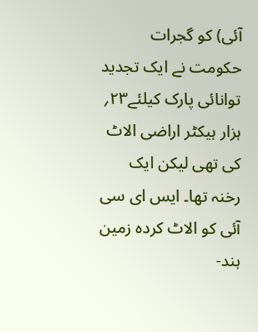آئی) کو گجرات حکومت نے ایک تجدید توانائی پارک کیلئے۲۳؍ ہزار ہیکٹر اراضی الاٹ کی تھی لیکن ایک رخنہ تھا۔ ایس ای سی آئی کو الاٹ کردہ زمین ہند-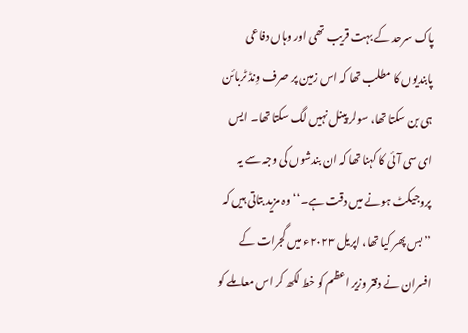پاک سرحد کے بہت قریب تھی اور وہاں دفاعی پابندیوں کا مطلب تھا کہ اس زمین پر صرف وِنڈ ٹربائن ہی بن سکتا تھا، سولر پینل نہیں لگ سکتا تھا۔ ایس ای سی آئی کا کہنا تھا کہ ان بندشوں کی وجہ سے یہ پروجیکٹ ہونے میں دقت ہے۔‘‘ وہ مزید بتاتی ہیں کہ ’’بس پھر کیا تھا، اپریل ۲۰۲۳ء میں گجرات کے افسران نے دفتر وزیر اعظم کو خط لکھ کر اس معاملے کو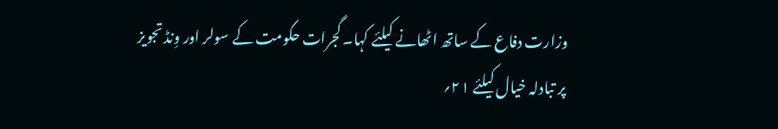وزارت دفاع کے ساتھ اٹھانے کیلئے کہا۔ گجرات حکومت کے سولر اور وِنڈ تجویز پر تبادلہ خیال کیلئے ۲۱؍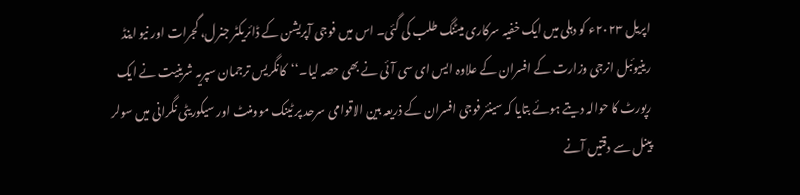اپریل ۲۰۲۳ء کو دہلی میں ایک خفیہ سرکاری میٹنگ طلب کی گئی۔ اس میں فوجی آپریشن کے ڈائریکٹر جنرل، گجرات اور نیو اینڈ رینیوئبل انرجی وزارت کے افسران کے علاوہ ایس ای سی آئی نے بھی حصہ لیا۔‘‘کانگریس ترجمان سپریہ شرینیت نے ایک رپورٹ کا حوالہ دیتے ہوئے بتایا کہ سینئر فوجی افسران کے ذریعہ بین الاقوامی سرحد پر ٹینک موومنٹ اور سیکوریٹی نگرانی میں سولر پینل سے دقتیں آنے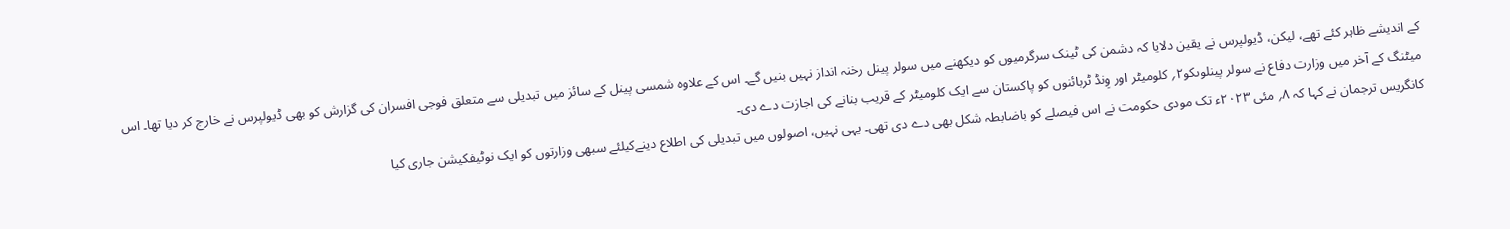کے اندیشے ظاہر کئے تھے، لیکن، ڈیولپرس نے یقین دلایا کہ دشمن کی ٹینک سرگرمیوں کو دیکھنے میں سولر پینل رخنہ انداز نہیں بنیں گے۔ اس کے علاوہ شمسی پینل کے سائز میں تبدیلی سے متعلق فوجی افسران کی گزارش کو بھی ڈیولپرس نے خارج کر دیا تھا۔ اس میٹنگ کے آخر میں وزارت دفاع نے سولر پینلوںکو۲؍ کلومیٹر اور وِنڈ ٹربائنوں کو پاکستان سے ایک کلومیٹر کے قریب بنانے کی اجازت دے دی۔
کانگریس ترجمان نے کہا کہ ۸؍ مئی ۲۰۲۳ء تک مودی حکومت نے اس فیصلے کو باضابطہ شکل بھی دے دی تھی۔ یہی نہیں، اصولوں میں تبدیلی کی اطلاع دینےکیلئے سبھی وزارتوں کو ایک نوٹیفکیشن جاری کیا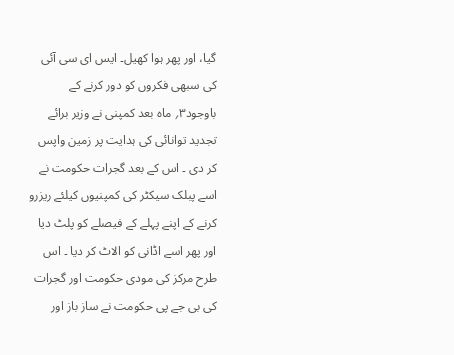گیا، اور پھر ہوا کھیل۔ ایس ای سی آئی کی سبھی فکروں کو دور کرنے کے باوجود۳؍ ماہ بعد کمپنی نے وزیر برائے تجدید توانائی کی ہدایت پر زمین واپس کر دی ۔ اس کے بعد گجرات حکومت نے اسے پبلک سیکٹر کی کمپنیوں کیلئے ریزرو کرنے کے اپنے پہلے کے فیصلے کو پلٹ دیا اور پھر اسے اڈانی کو الاٹ کر دیا ۔ اس طرح مرکز کی مودی حکومت اور گجرات کی بی جے پی حکومت نے ساز باز اور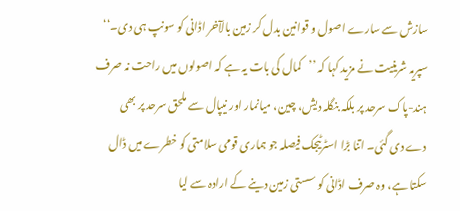سازش سے سارے اصول و قوانین بدل کر زمین بالآخر اڈانی کو سونپ ہی دی۔‘‘ سپریہ شرینیت نے مزید کہا کہ ’’کمال کی بات یہ ہے کہ اصولوں میں راحت نہ صرف ہند-پاک سرحد پر بلکہ بنگلہ دیش، چین، میانمار اور نیپال سے ملحق سرحد پر بھی دے دی گئی۔ اتنا بڑا اسٹرٹیجک فیصلہ جو ہماری قومی سلامتی کو خطرے میں ڈال سکتا ہے، وہ صرف اڈانی کو سستی زمین دینے کے ارادہ سے لیا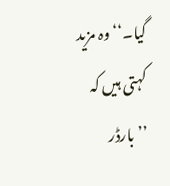گیا۔‘‘ وہ مزید کہتی ہیں کہ ’’بارڈر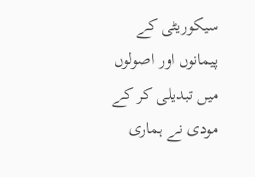سیکوریٹی کے پیمانوں اور اصولوں میں تبدیلی کر کے مودی نے ہماری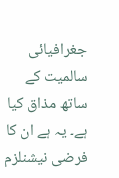جغرافیائی سالمیت کے ساتھ مذاق کیا ہے۔ یہ ہے ان کا فرضی نیشنلزم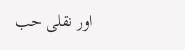اور نقلی حب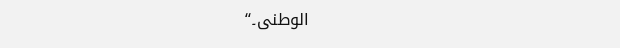الوطنی۔‘‘